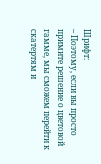Шрифт:
– Поэтому, если вы просто примите решение о цветовой гамме, мы сможем перейти к скатертям и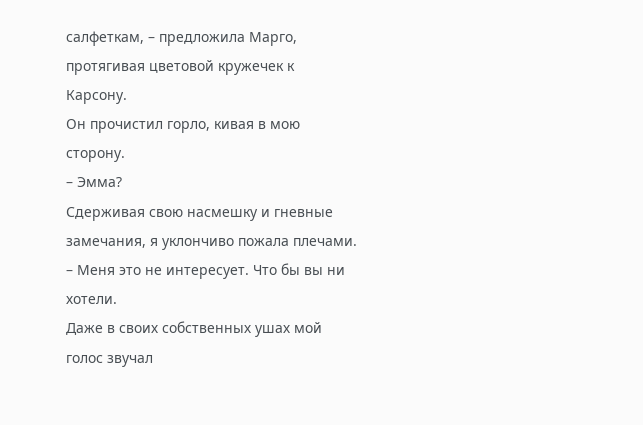салфеткам, – предложила Марго, протягивая цветовой кружечек к Карсону.
Он прочистил горло, кивая в мою сторону.
– Эмма?
Сдерживая свою насмешку и гневные замечания, я уклончиво пожала плечами.
– Меня это не интересует. Что бы вы ни хотели.
Даже в своих собственных ушах мой голос звучал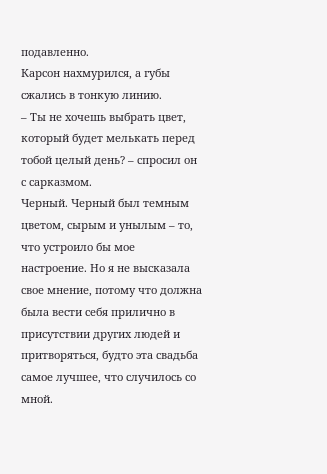подавленно.
Карсон нахмурился, а губы сжались в тонкую линию.
– Ты не хочешь выбрать цвет, который будет мелькать перед тобой целый день? – спросил он с сарказмом.
Черный. Черный был темным цветом, сырым и унылым – то, что устроило бы мое настроение. Но я не высказала свое мнение, потому что должна была вести себя прилично в присутствии других людей и притворяться, будто эта свадьба самое лучшее, что случилось со мной.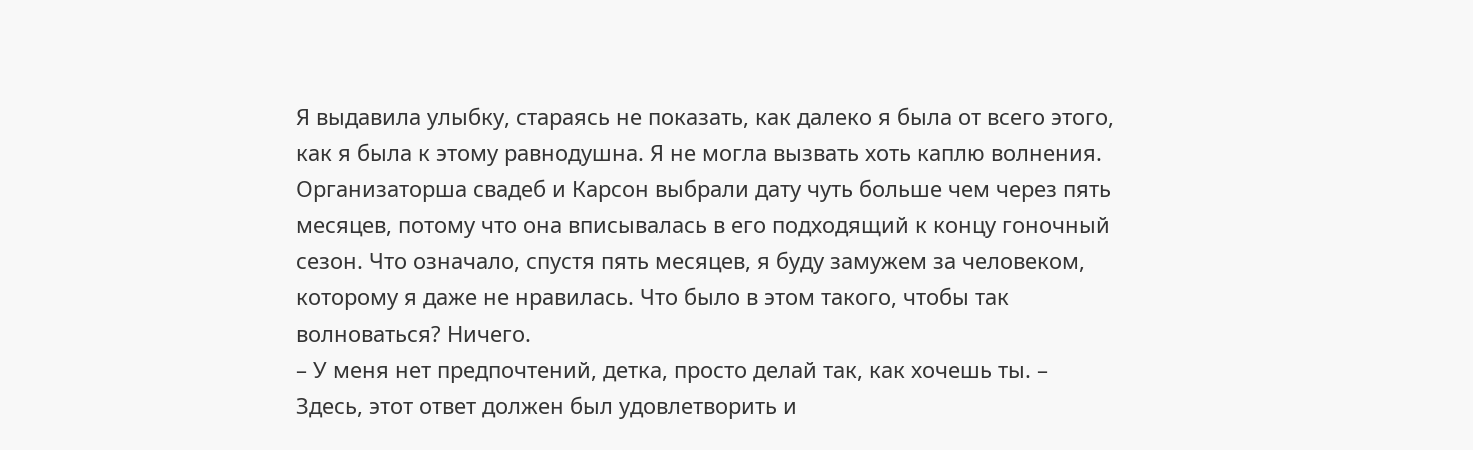Я выдавила улыбку, стараясь не показать, как далеко я была от всего этого, как я была к этому равнодушна. Я не могла вызвать хоть каплю волнения. Организаторша свадеб и Карсон выбрали дату чуть больше чем через пять месяцев, потому что она вписывалась в его подходящий к концу гоночный сезон. Что означало, спустя пять месяцев, я буду замужем за человеком, которому я даже не нравилась. Что было в этом такого, чтобы так волноваться? Ничего.
– У меня нет предпочтений, детка, просто делай так, как хочешь ты. – Здесь, этот ответ должен был удовлетворить и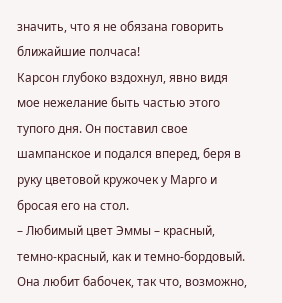значить, что я не обязана говорить ближайшие полчаса!
Карсон глубоко вздохнул, явно видя мое нежелание быть частью этого тупого дня. Он поставил свое шампанское и подался вперед, беря в руку цветовой кружочек у Марго и бросая его на стол.
– Любимый цвет Эммы – красный, темно-красный, как и темно-бордовый. Она любит бабочек, так что, возможно,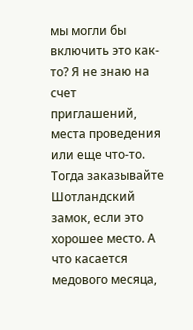мы могли бы включить это как-то? Я не знаю на счет приглашений, места проведения или еще что-то. Тогда заказывайте Шотландский замок, если это хорошее место. А что касается медового месяца,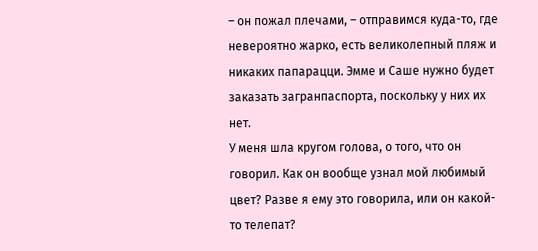– он пожал плечами, – отправимся куда-то, где невероятно жарко, есть великолепный пляж и никаких папарацци. Эмме и Саше нужно будет заказать загранпаспорта, поскольку у них их нет.
У меня шла кругом голова, о того, что он говорил. Как он вообще узнал мой любимый цвет? Разве я ему это говорила, или он какой-то телепат?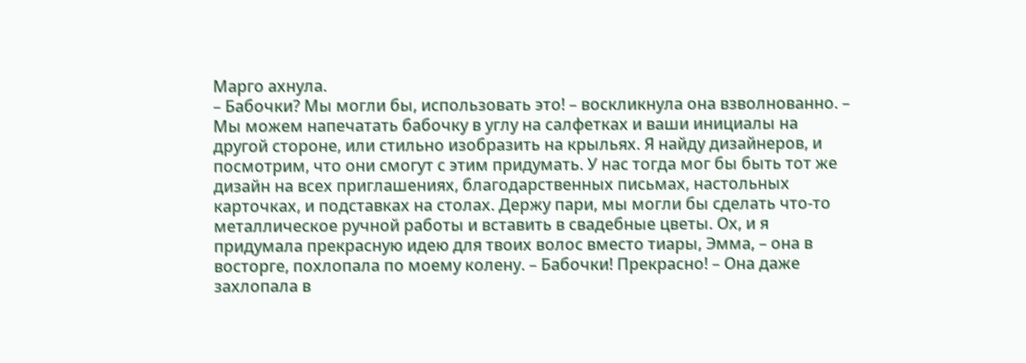Марго ахнула.
– Бабочки? Мы могли бы, использовать это! – воскликнула она взволнованно. – Мы можем напечатать бабочку в углу на салфетках и ваши инициалы на другой стороне, или стильно изобразить на крыльях. Я найду дизайнеров, и посмотрим, что они смогут с этим придумать. У нас тогда мог бы быть тот же дизайн на всех приглашениях, благодарственных письмах, настольных карточках, и подставках на столах. Держу пари, мы могли бы сделать что-то металлическое ручной работы и вставить в свадебные цветы. Ох, и я придумала прекрасную идею для твоих волос вместо тиары, Эмма, – она в восторге, похлопала по моему колену. – Бабочки! Прекрасно! – Она даже захлопала в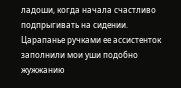ладоши, когда начала счастливо подпрыгивать на сидении. Царапанье ручками ее ассистенток заполнили мои уши подобно жужжанию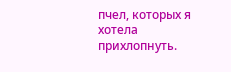пчел, которых я хотела прихлопнуть.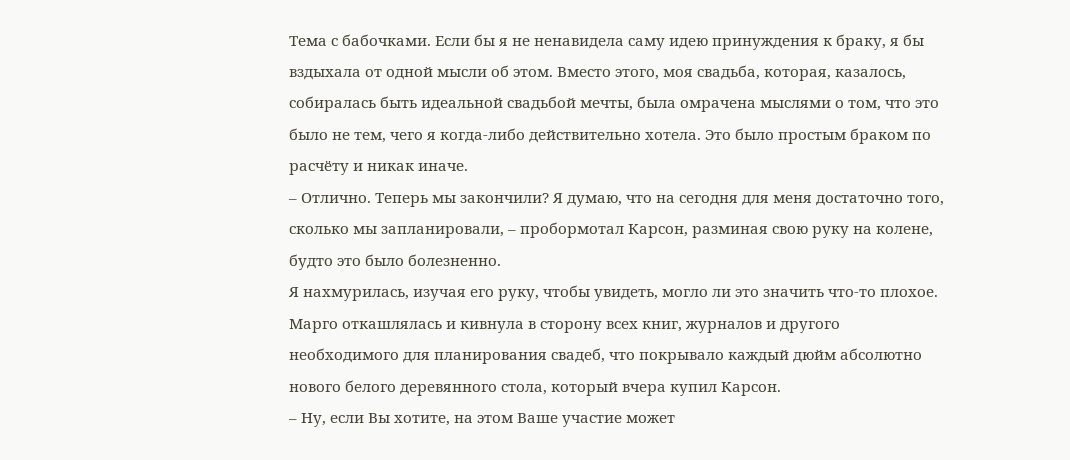Тема с бабочками. Если бы я не ненавидела саму идею принуждения к браку, я бы
вздыхала от одной мысли об этом. Вместо этого, моя свадьба, которая, казалось, собиралась быть идеальной свадьбой мечты, была омрачена мыслями о том, что это было не тем, чего я когда-либо действительно хотела. Это было простым браком по расчёту и никак иначе.
– Отлично. Теперь мы закончили? Я думаю, что на сегодня для меня достаточно того, сколько мы запланировали, – пробормотал Карсон, разминая свою руку на колене, будто это было болезненно.
Я нахмурилась, изучая его руку, чтобы увидеть, могло ли это значить что-то плохое.
Марго откашлялась и кивнула в сторону всех книг, журналов и другого необходимого для планирования свадеб, что покрывало каждый дюйм абсолютно нового белого деревянного стола, который вчера купил Карсон.
– Ну, если Вы хотите, на этом Ваше участие может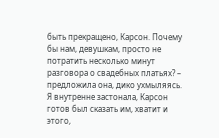быть прекращено, Карсон. Почему бы нам, девушкам, просто не потратить несколько минут разговора о свадебных платьях? – предложила она, дико ухмыляясь.
Я внутренне застонала, Карсон готов был сказать им, хватит и этого,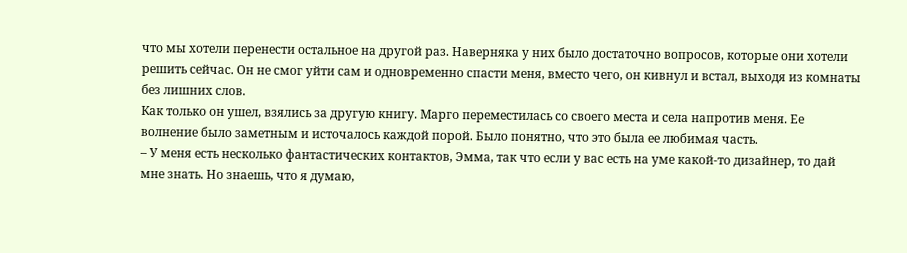что мы хотели перенести остальное на другой раз. Наверняка у них было достаточно вопросов, которые они хотели решить сейчас. Он не смог уйти сам и одновременно спасти меня, вместо чего, он кивнул и встал, выходя из комнаты без лишних слов.
Как только он ушел, взялись за другую книгу. Марго переместилась со своего места и села напротив меня. Ее волнение было заметным и источалось каждой порой. Было понятно, что это была ее любимая часть.
– У меня есть несколько фантастических контактов, Эмма, так что если у вас есть на уме какой-то дизайнер, то дай мне знать. Но знаешь, что я думаю,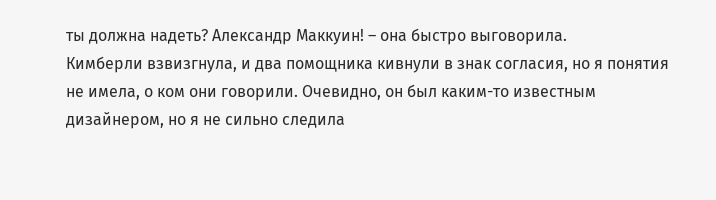ты должна надеть? Александр Маккуин! – она быстро выговорила.
Кимберли взвизгнула, и два помощника кивнули в знак согласия, но я понятия не имела, о ком они говорили. Очевидно, он был каким-то известным дизайнером, но я не сильно следила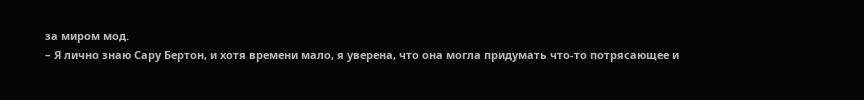за миром мод.
– Я лично знаю Сару Бертон, и хотя времени мало, я уверена, что она могла придумать что-то потрясающее и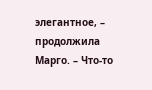элегантное, – продолжила Марго. – Что-то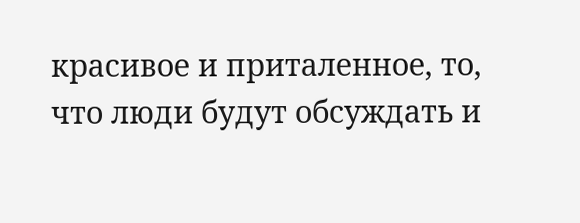красивое и приталенное, то, что люди будут обсуждать и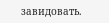завидовать.